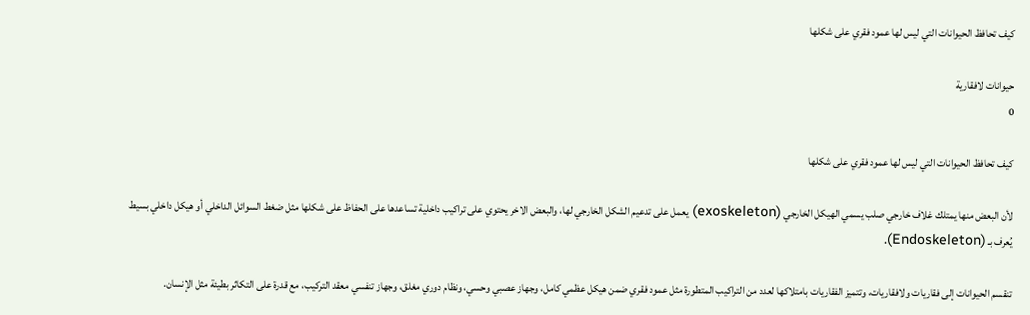كيف تحافظ الحيوانات التي ليس لها عمود فقري على شكلها

حيوانات لافقارية
0

كيف تحافظ الحيوانات التي ليس لها عمود فقري على شكلها

لأن البعض منها يمتلك غلاف خارجي صلب يسمي الهيكل الخارجي (exoskeleton) يعمل على تدعيم الشكل الخارجي لها، والبعض الاخر يحتوي على تراكيب داخلية تساعدها على الحفاظ على شكلها مثل ضغط السوائل الداخلي أو هيكل داخلي بسيط يُعرف بـ (Endoskeleton).

تنقسم الحيوانات إلى فقاريات ولافقاريات، وتتميز الفقاريات بامتلاكها لعدد من التراكيب المتطورة مثل عمود فقري ضمن هيكل عظمي كامل، وجهاز عصبي وحسي، ونظام دوري مغلق، وجهاز تنفسي معقد التركيب، مع قدرة على التكاثر بطيئة مثل الإنسان.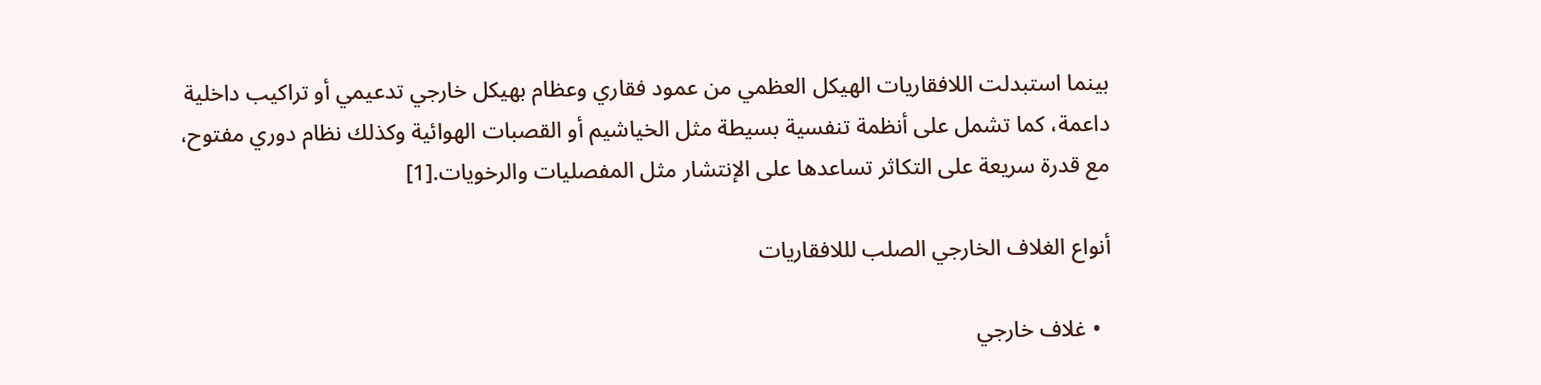بينما استبدلت اللافقاريات الهيكل العظمي من عمود فقاري وعظام بهيكل خارجي تدعيمي أو تراكيب داخلية داعمة، كما تشمل على أنظمة تنفسية بسيطة مثل الخياشيم أو القصبات الهوائية وكذلك نظام دوري مفتوح، مع قدرة سريعة على التكاثر تساعدها على الإنتشار مثل المفصليات والرخويات.[1]

أنواع الغلاف الخارجي الصلب لللافقاريات

  • غلاف خارجي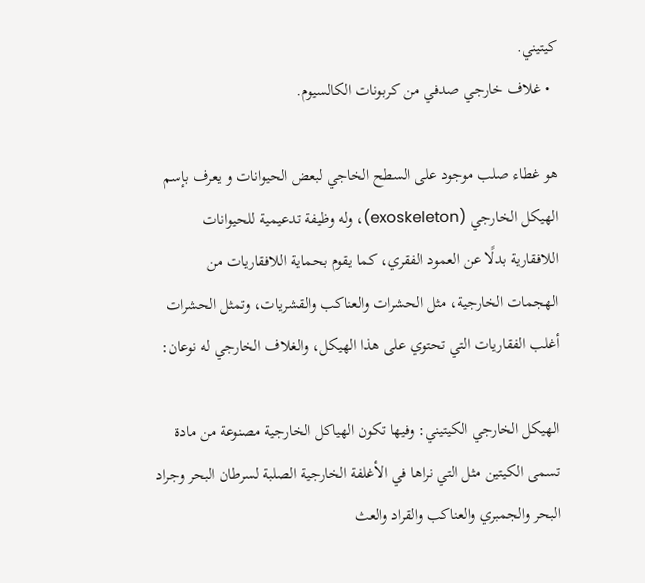كيتيني.
  • غلاف خارجي صدفي من كربونات الكالسيوم.

هو غطاء صلب موجود على السطح الخاجي لبعض الحيوانات و يعرف بإسم الهيكل الخارجي (exoskeleton)، وله وظيفة تدعيمية للحيوانات اللافقارية بدلًا عن العمود الفقري، كما يقوم بحماية اللافقاريات من الهجمات الخارجية، مثل الحشرات والعناكب والقشريات، وتمثل الحشرات أغلب الفقاريات التي تحتوي على هذا الهيكل، والغلاف الخارجي له نوعان:

الهيكل الخارجي الكيتيني: وفيها تكون الهياكل الخارجية مصنوعة من مادة تسمى الكيتين مثل التي نراها في الأغلفة الخارجية الصلبة لسرطان البحر وجراد البحر والجمبري والعناكب والقراد والعث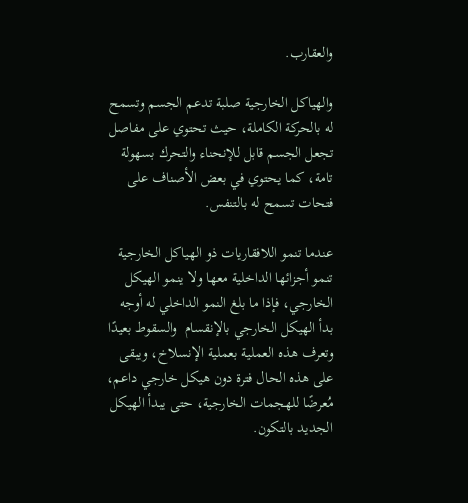والعقارب.

والهياكل الخارجية صلبة تدعم الجسم وتسمح له بالحركة الكاملة، حيث تحتوي على مفاصل تجعل الجسم قابل للإنحناء والتحرك بسهولة تامة، كما يحتوي في بعض الأصناف على فتحات تسمح له بالتنفس.

عندما تنمو اللافقاريات ذو الهياكل الخارجية تنمو أجزائها الداخلية معها ولا ينمو الهيكل الخارجي، فإذا ما بلغ النمو الداخلي له أوجه بدأ الهيكل الخارجي بالإنقسام  والسقوط بعيدًا وتعرف هذه العملية بعملية الإنسلاخ، ويبقى على هذه الحال فترة دون هيكل خارجي داعم، مُعرضًا للهجمات الخارجية، حتى يبدأ الهيكل الجديد بالتكون.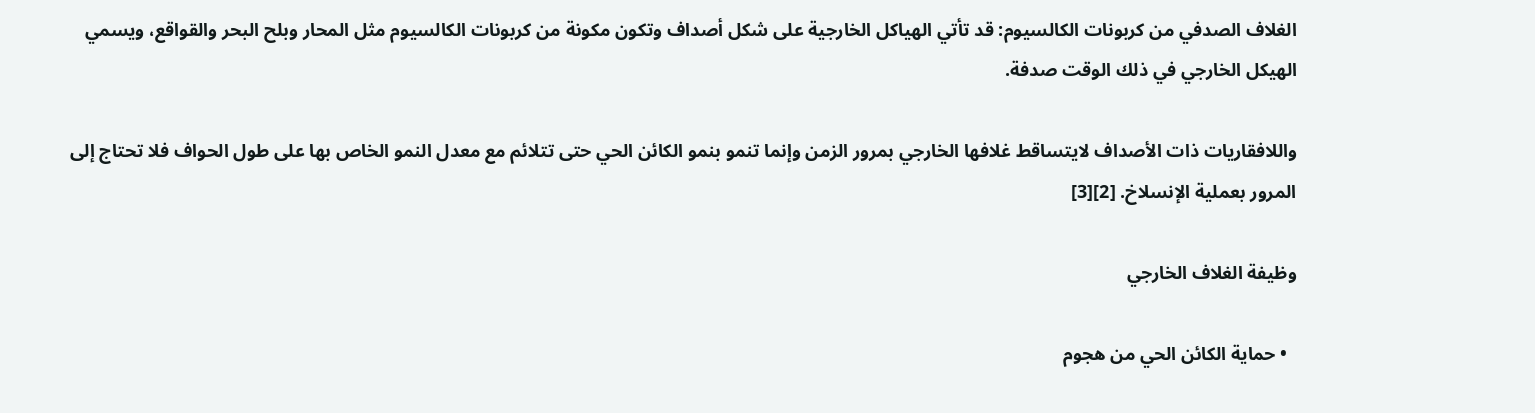الغلاف الصدفي من كربونات الكالسيوم: قد تأتي الهياكل الخارجية على شكل أصداف وتكون مكونة من كربونات الكالسيوم مثل المحار وبلح البحر والقواقع، ويسمي الهيكل الخارجي في ذلك الوقت صدفة.

واللافقاريات ذات الأصداف لايتساقط غلافها الخارجي بمرور الزمن وإنما تنمو بنمو الكائن الحي حتى تتلائم مع معدل النمو الخاص بها على طول الحواف فلا تحتاج إلى المرور بعملية الإنسلاخ. [2][3]

وظيفة الغلاف الخارجي

  • حماية الكائن الحي من هجوم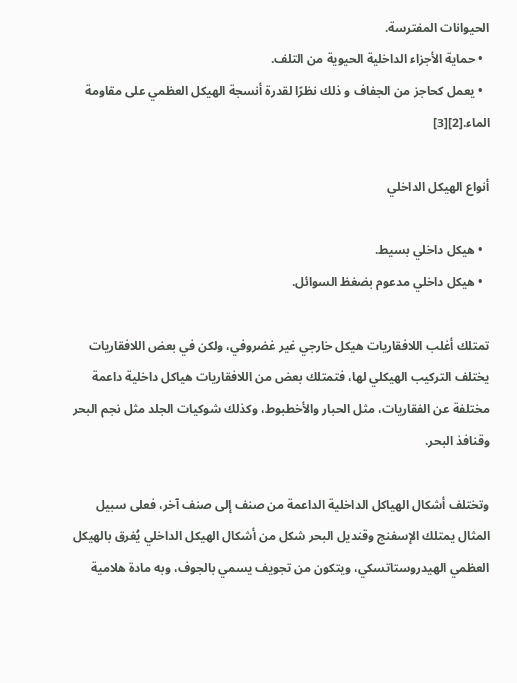الحيوانات المفترسة.
  • حماية الأجزاء الداخلية الحيوية من التلف.
  • يعمل كحاجز من الجفاف و ذلك نظرًا لقدرة أنسجة الهيكل العظمي على مقاومة الماء.[2][3]

أنواع الهيكل الداخلي

  • هيكل داخلي بسيط.
  • هيكل داخلي مدعوم بضغظ السوائل.

تمتلك أغلب اللافقاريات هيكل خارجي غير غضروفي، ولكن في بعض اللافقاريات يختلف التركيب الهيكلي لها، فتمتلك بعض من اللافقاريات هياكل داخلية داعمة مختلفة عن الفقاريات، مثل الحبار والأخطبوط، وكذلك شوكيات الجلد مثل نجم البحر وقنافذ البحر.

وتختلف أشكال الهياكل الداخلية الداعمة من صنف إلى صنف آخر، فعلى سبيل المثال يمتلك الإسفنج وقنديل البحر شكل من أشكال الهيكل الداخلي يُغرق بالهيكل العظمي الهيدروستاتسكي، ويتكون من تجويف يسمي بالجوف، وبه مادة هلامية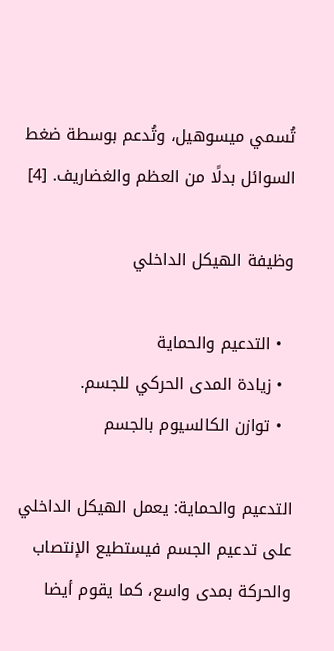تُسمي ميسوهيل، وتُدعم بوسطة ضغط السوائل بدلًا من العظم والغضاريف. [4]

وظيفة الهيكل الداخلي

  • التدعيم والحماية
  • زيادة المدى الحركي للجسم.
  • توازن الكالسيوم بالجسم

التدعيم والحماية: يعمل الهيكل الداخلي على تدعيم الجسم فيستطيع الإنتصاب والحركة بمدى واسع، كما يقوم أيضا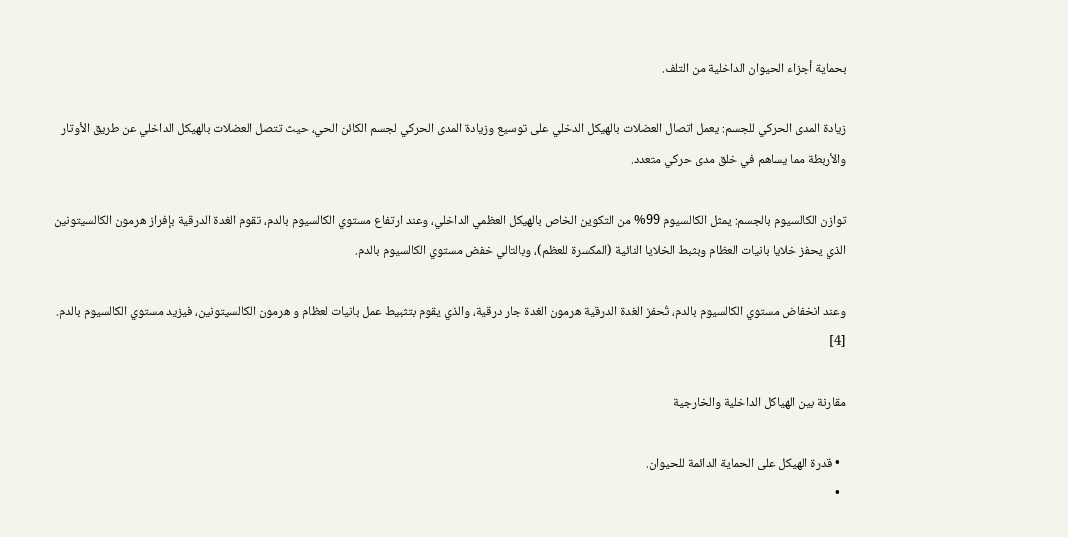بحماية أجزاء الحيوان الداخلية من التلف.

زيادة المدى الحركي للجسم: يعمل اتصال العضلات بالهيكل الدخلي على توسيع وزيادة المدى الحركي لجسم الكائن الحي، حيث تتصل العضلات بالهيكل الداخلي عن طريق الأوتار والأربطة مما يساهم في خلق مدى حركي متعدد.

توازن الكالسيوم بالجسم: يمثل الكالسيوم 99% من التكوين الخاص بالهيكل العظمي الداخلي، وعند ارتفاع مستوي الكالسيوم بالدم، تقوم الغدة الدرقية بإفراز هرمون الكالسيتونين الذي يحفز خلايا بانيات العظام وبثبط الخلايا النائية (المكسرة للعظم)، وبالتالي خفض مستوي الكالسيوم بالدم.

وعند انخفاض مستوي الكالسيوم بالدم، تُحفز الغدة الدرقية هرمون الغدة جار درقية، والذي يقوم بتثبيط عمل بانيات لعظام و هرمون الكالسيتونين، فيزيد مستوي الكالسيوم بالدم. [4]

مقارنة بين الهياكل الداخلية والخارجية

  • قدرة الهيكل على الحماية الدائمة للحيوان.
  •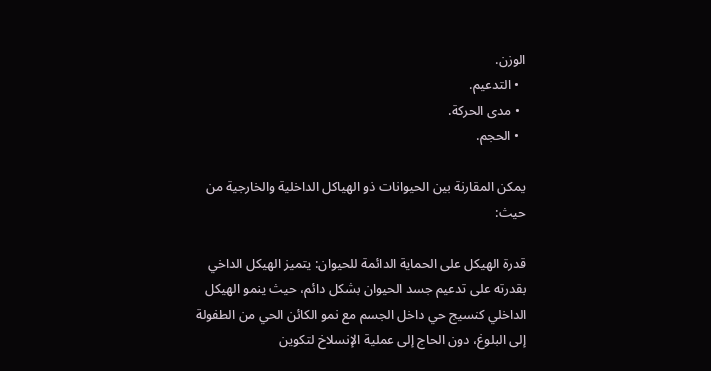الوزن.
  • التدعيم.
  • مدى الحركة.
  • الحجم.

يمكن المقارنة بين الحيوانات ذو الهياكل الداخلية والخارجية من حيث:

قدرة الهيكل على الحماية الدائمة للحيوان: يتميز الهيكل الداخي بقدرته على تدعيم جسد الحيوان بشكل دائم، حيث ينمو الهيكل الداخلي كنسيج حي داخل الجسم مع نمو الكائن الحي من الطفولة إلى البلوغ، دون الحاج إلى عملية الإنسلاخ لتكوين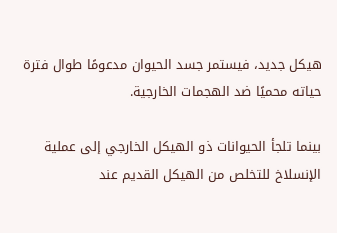هيكل جديد، فيستمر جسد الحيوان مدعومًا طوال فترة حياته محميًا ضد الهجمات الخارجية.

بينما تلجأ الحيوانات ذو الهيكل الخارجي إلى عملية الإنسلاخ للتخلص من الهيكل القديم عند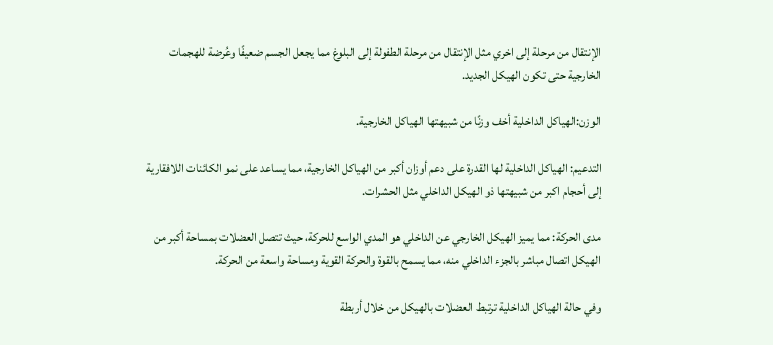الإنتقال من مرحلة إلى اخري مثل الإنتقال من مرحلة الطفولة إلى البلوغ مما يجعل الجسم ضعيفًا وعُرضة للهجمات الخارجية حتى تكون الهيكل الجديد.

الوزن:الهياكل الداخلية أخف وزنًا من شبيهتها الهياكل الخارجية.

التدعيم: الهياكل الداخلية لها القدرة على دعم أوزان أكبر من الهياكل الخارجية، مما يساعد على نمو الكائنات اللافقارية إلى أحجام اكبر من شبيهتها ذو الهيكل الداخلي مثل الحشرات.

مدى الحركة: مما يميز الهيكل الخارجي عن الداخلي هو المدي الواسع للحركة، حيث تتصل العضلات بمساحة أكبر من الهيكل اتصال مباشر بالجزء الداخلي منه، مما يسمح بالقوة والحركة القوية ومساحة واسعة من الحركة.

وفي حالة الهياكل الداخلية ترتبط العضلات بالهيكل من خلال أربطة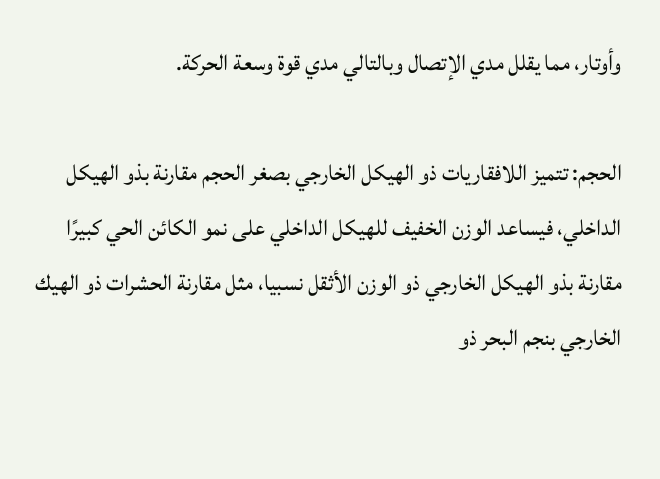وأوتار، مما يقلل مدي الإتصال وبالتالي مدي قوة وسعة الحركة.

الحجم: تتميز اللافقاريات ذو الهيكل الخارجي بصغر الحجم مقارنة بذو الهيكل الداخلي، فيساعد الوزن الخفيف للهيكل الداخلي على نمو الكائن الحي كبيرًا مقارنة بذو الهيكل الخارجي ذو الوزن الأثقل نسبيا، مثل مقارنة الحشرات ذو الهيك الخارجي بنجم البحر ذو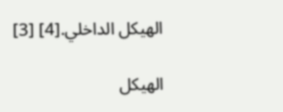الهيكل الداخلي.[4] [3]

الهيكل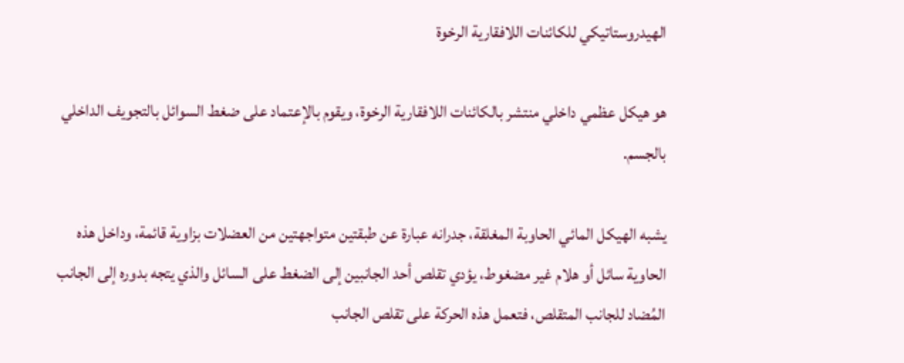الهيدروستاتيكي للكائنات اللافقارية الرخوة

هو هيكل عظمي داخلي منتشر بالكائنات اللافقارية الرخوة، ويقوم بالإعتماد على ضغط السوائل بالتجويف الداخلي بالجسم.

يشبه الهيكل المائي الحاوبة المغلقة، جدرانه عبارة عن طبقتين متواجهتين من العضلات بزاوية قائمة، وداخل هذه الحاوية سائل أو هلام غير مضغوط، يؤدي تقلص أحد الجانبين إلى الضغط على السائل والذي يتجه بدوره إلى الجانب المُضاد للجانب المتقلص، فتعمل هذه الحركة على تقلص الجانب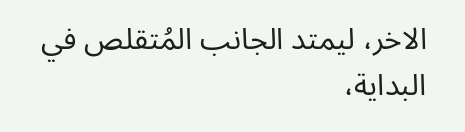الاخر، ليمتد الجانب المُتقلص في البداية،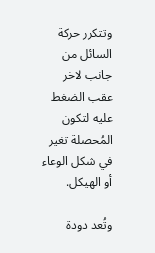وتتكرر حركة السائل من جانب لاخر عقب الضغط عليه لتكون المُحصلة تغير في شكل الوعاء أو الهيكل.

وتُعد دودة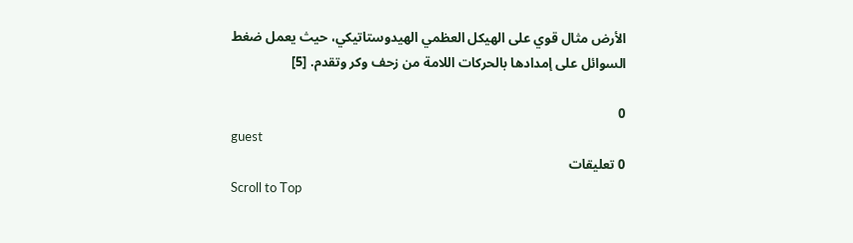الأرض مثال قوي على الهيكل العظمي الهيدوستاتيكي، حيث يعمل ضغط السوائل على إمدادها بالحركات اللامة من زحف وكر وتقدم. [5]

0
guest
0 تعليقات
Scroll to Top